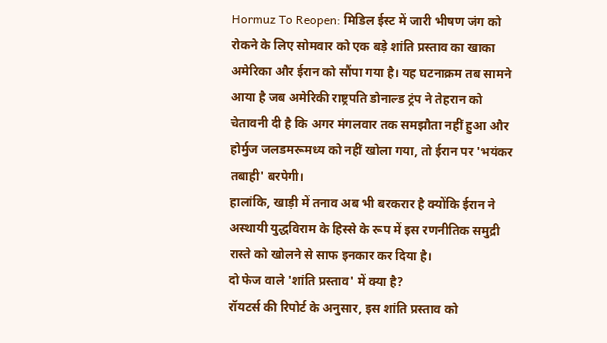Hormuz To Reopen: मिडिल ईस्ट में जारी भीषण जंग को रोकने के लिए सोमवार को एक बड़े शांति प्रस्ताव का खाका अमेरिका और ईरान को सौंपा गया है। यह घटनाक्रम तब सामने आया है जब अमेरिकी राष्ट्रपति डोनाल्ड ट्रंप ने तेहरान को चेतावनी दी है कि अगर मंगलवार तक समझौता नहीं हुआ और होर्मुज जलडमरूमध्य को नहीं खोला गया, तो ईरान पर 'भयंकर तबाही' बरपेगी।
हालांकि, खाड़ी में तनाव अब भी बरकरार है क्योंकि ईरान ने अस्थायी युद्धविराम के हिस्से के रूप में इस रणनीतिक समुद्री रास्ते को खोलने से साफ इनकार कर दिया है।
दो फेज वाले 'शांति प्रस्ताव' में क्या है?
रॉयटर्स की रिपोर्ट के अनुसार, इस शांति प्रस्ताव को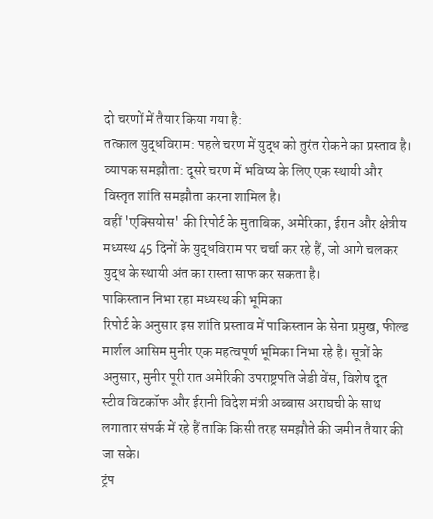दो चरणों में तैयार किया गया है:
तत्काल युद्धविराम: पहले चरण में युद्ध को तुरंत रोकने का प्रस्ताव है।
व्यापक समझौता: दूसरे चरण में भविष्य के लिए एक स्थायी और विस्तृत शांति समझौता करना शामिल है।
वहीं 'एक्सियोस' की रिपोर्ट के मुताबिक, अमेरिका, ईरान और क्षेत्रीय मध्यस्थ 45 दिनों के युद्धविराम पर चर्चा कर रहे हैं, जो आगे चलकर युद्ध के स्थायी अंत का रास्ता साफ कर सकता है।
पाकिस्तान निभा रहा मध्यस्थ की भूमिका
रिपोर्ट के अनुसार इस शांति प्रस्ताव में पाकिस्तान के सेना प्रमुख, फील्ड मार्शल आसिम मुनीर एक महत्वपूर्ण भूमिका निभा रहे है। सूत्रों के अनुसार, मुनीर पूरी रात अमेरिकी उपराष्ट्रपति जेडी वेंस, विशेष दूत स्टीव विटकॉफ और ईरानी विदेश मंत्री अब्बास अराघची के साथ लगातार संपर्क में रहे हैं ताकि किसी तरह समझौते की जमीन तैयार की जा सके।
ट्रंप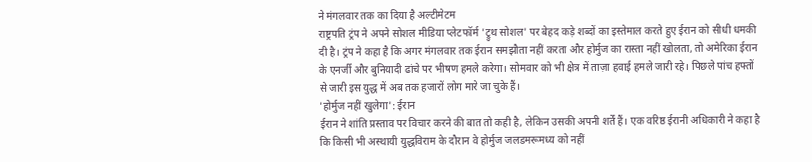ने मंगलवार तक का दिया है अल्टीमेटम
राष्ट्रपति ट्रंप ने अपने सोशल मीडिया प्लेटफॉर्म 'ट्रुथ सोशल' पर बेहद कड़े शब्दों का इस्तेमाल करते हुए ईरान को सीधी धमकी दी है। ट्रंप ने कहा है कि अगर मंगलवार तक ईरान समझौता नहीं करता और होर्मुज का रास्ता नहीं खोलता, तो अमेरिका ईरान के एनर्जी और बुनियादी ढांचे पर भीषण हमले करेगा। सोमवार को भी क्षेत्र में ताज़ा हवाई हमले जारी रहे। पिछले पांच हफ्तों से जारी इस युद्ध में अब तक हजारों लोग मारे जा चुके हैं।
'होर्मुज नहीं खुलेगा': ईरान
ईरान ने शांति प्रस्ताव पर विचार करने की बात तो कही है, लेकिन उसकी अपनी शर्तें हैं। एक वरिष्ठ ईरानी अधिकारी ने कहा है कि किसी भी अस्थायी युद्धविराम के दौरान वे होर्मुज जलडमरूमध्य को नहीं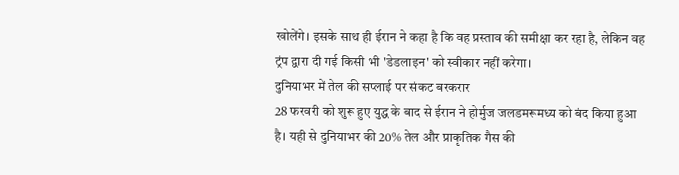खोलेंगे। इसके साथ ही ईरान ने कहा है कि वह प्रस्ताव की समीक्षा कर रहा है, लेकिन वह ट्रंप द्वारा दी गई किसी भी 'डेडलाइन' को स्वीकार नहीं करेगा।
दुनियाभर में तेल की सप्लाई पर संकट बरकरार
28 फरवरी को शुरू हुए युद्ध के बाद से ईरान ने होर्मुज जलडमरूमध्य को बंद किया हुआ है। यही से दुनियाभर की 20% तेल और प्राकृतिक गैस की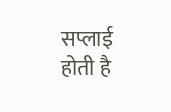सप्लाई होती है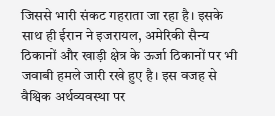जिससे भारी संकट गहराता जा रहा है। इसके साथ ही ईरान ने इजरायल, अमेरिकी सैन्य ठिकानों और खाड़ी क्षेत्र के ऊर्जा ठिकानों पर भी जवाबी हमले जारी रखे हुए है। इस वजह से वैश्विक अर्थव्यवस्था पर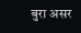बुरा असर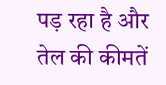पड़ रहा है और तेल की कीमतें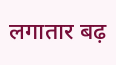लगातार बढ़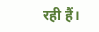रही हैं।